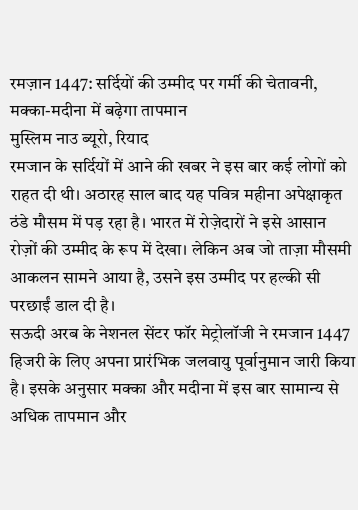रमज़ान 1447: सर्दियों की उम्मीद पर गर्मी की चेतावनी, मक्का-मदीना में बढ़ेगा तापमान
मुस्लिम नाउ ब्यूरो, रियाद
रमजान के सर्दियों में आने की खबर ने इस बार कई लोगों को राहत दी थी। अठारह साल बाद यह पवित्र महीना अपेक्षाकृत ठंडे मौसम में पड़ रहा है। भारत में रोज़ेदारों ने इसे आसान रोज़ों की उम्मीद के रूप में देखा। लेकिन अब जो ताज़ा मौसमी आकलन सामने आया है, उसने इस उम्मीद पर हल्की सी परछाईं डाल दी है।
सऊदी अरब के नेशनल सेंटर फॉर मेट्रोलॉजी ने रमजान 1447 हिजरी के लिए अपना प्रारंभिक जलवायु पूर्वानुमान जारी किया है। इसके अनुसार मक्का और मदीना में इस बार सामान्य से अधिक तापमान और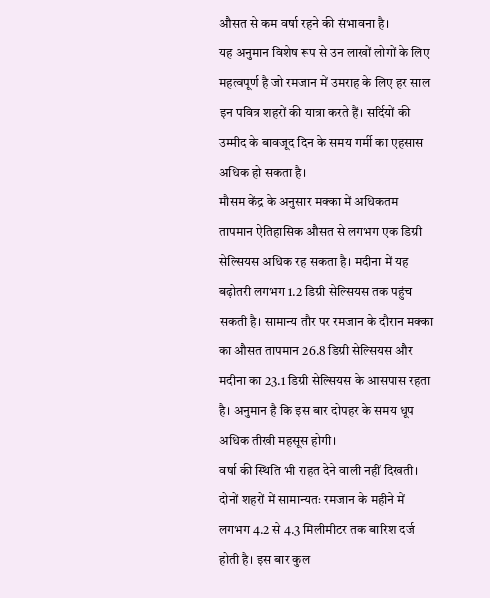औसत से कम वर्षा रहने की संभावना है।
यह अनुमान विशेष रूप से उन लाखों लोगों के लिए महत्वपूर्ण है जो रमजान में उमराह के लिए हर साल इन पवित्र शहरों की यात्रा करते हैं। सर्दियों की उम्मीद के बावजूद दिन के समय गर्मी का एहसास अधिक हो सकता है।
मौसम केंद्र के अनुसार मक्का में अधिकतम तापमान ऐतिहासिक औसत से लगभग एक डिग्री सेल्सियस अधिक रह सकता है। मदीना में यह बढ़ोतरी लगभग 1.2 डिग्री सेल्सियस तक पहुंच सकती है। सामान्य तौर पर रमजान के दौरान मक्का का औसत तापमान 26.8 डिग्री सेल्सियस और मदीना का 23.1 डिग्री सेल्सियस के आसपास रहता है। अनुमान है कि इस बार दोपहर के समय धूप अधिक तीखी महसूस होगी।
वर्षा की स्थिति भी राहत देने वाली नहीं दिखती। दोनों शहरों में सामान्यतः रमजान के महीने में लगभग 4.2 से 4.3 मिलीमीटर तक बारिश दर्ज होती है। इस बार कुल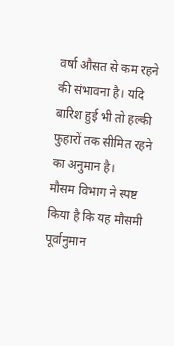वर्षा औसत से कम रहने की संभावना है। यदि बारिश हुई भी तो हल्की फुहारों तक सीमित रहने का अनुमान है।
मौसम विभाग ने स्पष्ट किया है कि यह मौसमी पूर्वानुमान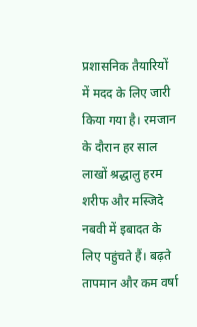प्रशासनिक तैयारियों में मदद के लिए जारी किया गया है। रमजान के दौरान हर साल लाखों श्रद्धालु हरम शरीफ और मस्जिदे नबवी में इबादत के लिए पहुंचते हैं। बढ़ते तापमान और कम वर्षा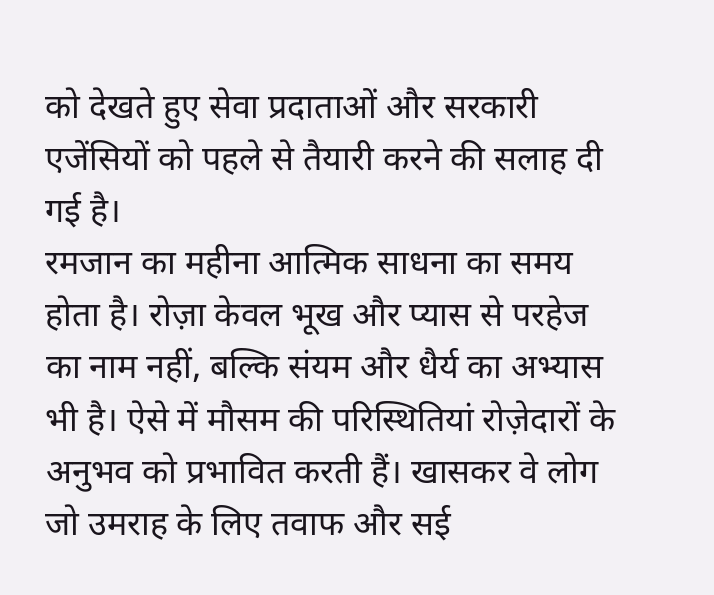को देखते हुए सेवा प्रदाताओं और सरकारी एजेंसियों को पहले से तैयारी करने की सलाह दी गई है।
रमजान का महीना आत्मिक साधना का समय होता है। रोज़ा केवल भूख और प्यास से परहेज का नाम नहीं, बल्कि संयम और धैर्य का अभ्यास भी है। ऐसे में मौसम की परिस्थितियां रोज़ेदारों के अनुभव को प्रभावित करती हैं। खासकर वे लोग जो उमराह के लिए तवाफ और सई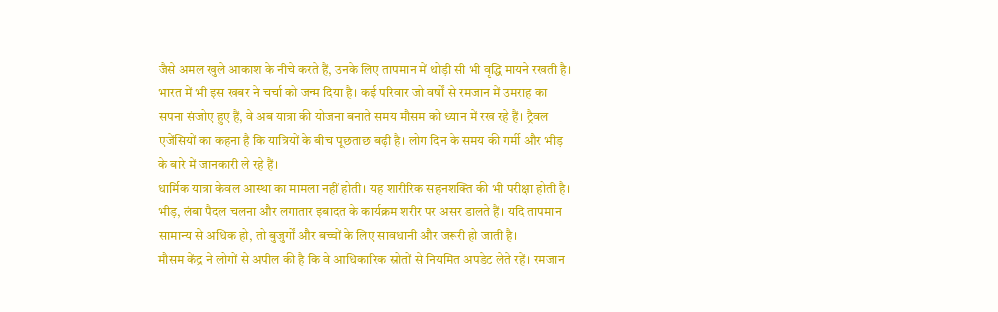जैसे अमल खुले आकाश के नीचे करते हैं, उनके लिए तापमान में थोड़ी सी भी वृद्धि मायने रखती है।
भारत में भी इस खबर ने चर्चा को जन्म दिया है। कई परिवार जो वर्षों से रमजान में उमराह का सपना संजोए हुए हैं, वे अब यात्रा की योजना बनाते समय मौसम को ध्यान में रख रहे हैं। ट्रैवल एजेंसियों का कहना है कि यात्रियों के बीच पूछताछ बढ़ी है। लोग दिन के समय की गर्मी और भीड़ के बारे में जानकारी ले रहे हैं।
धार्मिक यात्रा केवल आस्था का मामला नहीं होती। यह शारीरिक सहनशक्ति की भी परीक्षा होती है। भीड़, लंबा पैदल चलना और लगातार इबादत के कार्यक्रम शरीर पर असर डालते हैं। यदि तापमान सामान्य से अधिक हो, तो बुजुर्गों और बच्चों के लिए सावधानी और जरूरी हो जाती है।
मौसम केंद्र ने लोगों से अपील की है कि वे आधिकारिक स्रोतों से नियमित अपडेट लेते रहें। रमजान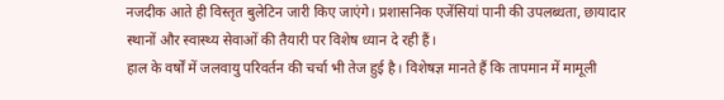नजदीक आते ही विस्तृत बुलेटिन जारी किए जाएंगे। प्रशासनिक एजेंसियां पानी की उपलब्धता, छायादार स्थानों और स्वास्थ्य सेवाओं की तैयारी पर विशेष ध्यान दे रही हैं।
हाल के वर्षों में जलवायु परिवर्तन की चर्चा भी तेज हुई है। विशेषज्ञ मानते हैं कि तापमान में मामूली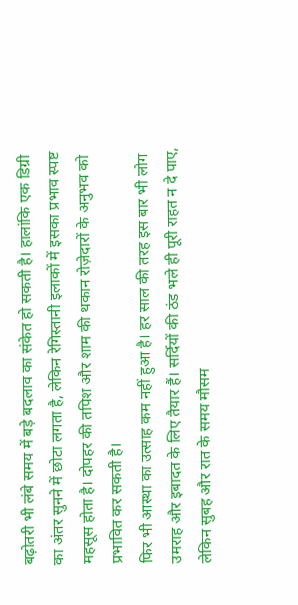बढ़ोतरी भी लंबे समय में बड़े बदलाव का संकेत हो सकती है। हालांकि एक डिग्री का अंतर सुनने में छोटा लगता है, लेकिन रेगिस्तानी इलाकों में इसका प्रभाव स्पष्ट महसूस होता है। दोपहर की तपिश और शाम की थकान रोज़ेदारों के अनुभव को प्रभावित कर सकती है।
फिर भी आस्था का उत्साह कम नहीं हुआ है। हर साल की तरह इस बार भी लोग उमराह और इबादत के लिए तैयार हैं। सर्दियों की ठंड भले ही पूरी राहत न दे पाए, लेकिन सुबह और रात के समय मौसम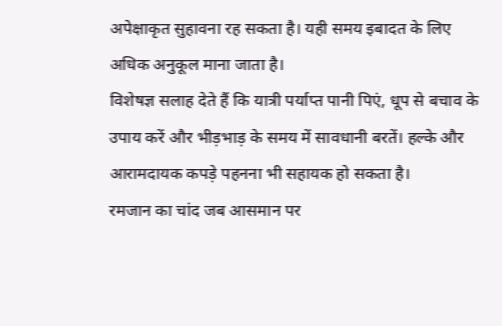अपेक्षाकृत सुहावना रह सकता है। यही समय इबादत के लिए अधिक अनुकूल माना जाता है।
विशेषज्ञ सलाह देते हैं कि यात्री पर्याप्त पानी पिएं, धूप से बचाव के उपाय करें और भीड़भाड़ के समय में सावधानी बरतें। हल्के और आरामदायक कपड़े पहनना भी सहायक हो सकता है।
रमजान का चांद जब आसमान पर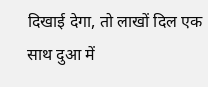दिखाई देगा, तो लाखों दिल एक साथ दुआ में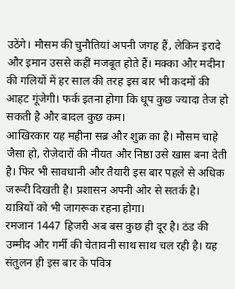उठेंगे। मौसम की चुनौतियां अपनी जगह हैं, लेकिन इरादे और इमान उससे कहीं मजबूत होते हैं। मक्का और मदीना की गलियों में हर साल की तरह इस बार भी कदमों की आहट गूंजेगी। फर्क इतना होगा कि धूप कुछ ज्यादा तेज हो सकती है और बादल कुछ कम।
आखिरकार यह महीना सब्र और शुक्र का है। मौसम चाहे जैसा हो, रोज़ेदारों की नीयत और निष्ठा उसे खास बना देती है। फिर भी सावधानी और तैयारी इस बार पहले से अधिक जरूरी दिखती है। प्रशासन अपनी ओर से सतर्क है। यात्रियों को भी जागरूक रहना होगा।
रमजान 1447 हिजरी अब बस कुछ ही दूर है। ठंड की उम्मीद और गर्मी की चेतावनी साथ साथ चल रही है। यह संतुलन ही इस बार के पवित्र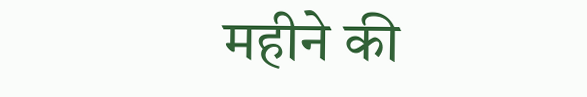महीने की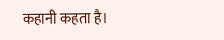कहानी कहता है।